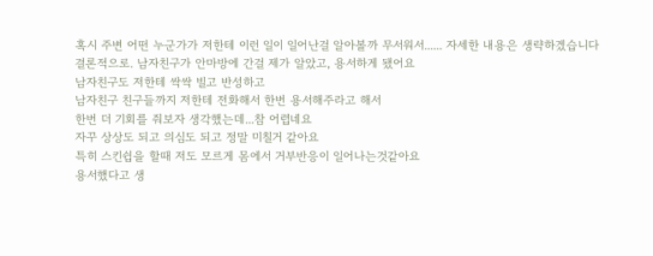혹시 주변 어떤 누군가가 저한테 이런 일이 일어난걸 알아볼까 무서워서...... 자세한 내용은 생략하겠습니다
결론적으로. 남자친구가 안마방에 간걸 제가 알았고, 용서하게 됐어요
남자친구도 저한테 싹싹 빌고 반성하고
남자친구 친구들까지 저한테 전화해서 한번 용서해주라고 해서
한번 더 기회를 줘보자 생각했는데...참 어렵네요
자꾸 상상도 되고 의심도 되고 정말 미칠거 같아요
특히 스킨쉽을 할때 저도 모르게 몸에서 거부반응이 일어나는것같아요
용서했다고 생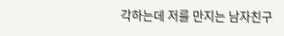각하는데 저를 만지는 남자친구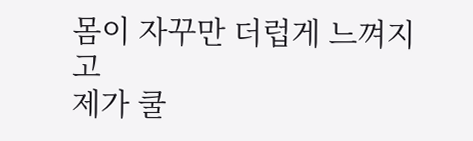몸이 자꾸만 더럽게 느껴지고
제가 쿨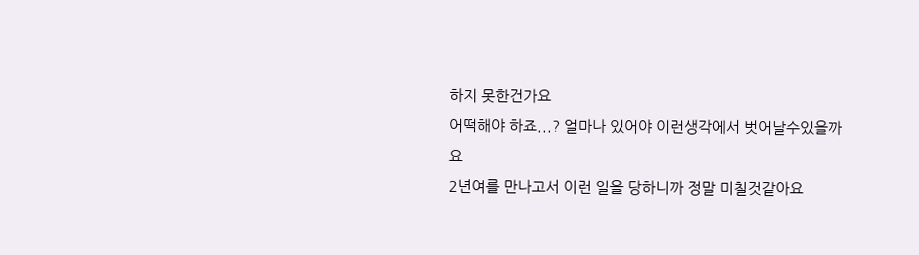하지 못한건가요
어떡해야 하죠...? 얼마나 있어야 이런생각에서 벗어날수있을까요
2년여를 만나고서 이런 일을 당하니까 정말 미칠것같아요